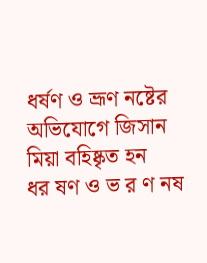ধর্ষণ ও ভ্রূণ নষ্টের অভিযোগে জিসান মিয়া বহিষ্কৃত হন
ধর ষণ ও ভ র ণ নষ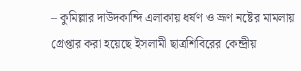– কুমিল্লার দাউদকান্দি এলাকায় ধর্ষণ ও ভ্রূণ নষ্টের মামলায় গ্রেপ্তার করা হয়েছে ইসলামী ছাত্রশিবিরের কেন্দ্রীয়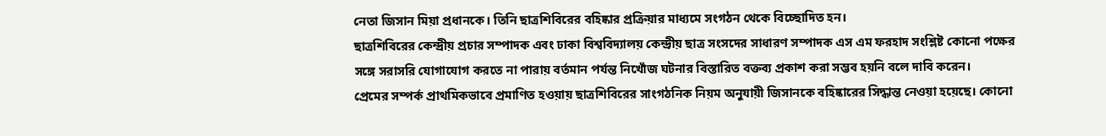নেতা জিসান মিয়া প্রধানকে। তিনি ছাত্রশিবিরের বহিষ্কার প্রক্রিয়ার মাধ্যমে সংগঠন থেকে বিচ্ছোদিত হন।
ছাত্রশিবিরের কেন্দ্রীয় প্রচার সম্পাদক এবং ঢাকা বিশ্ববিদ্যালয় কেন্দ্রীয় ছাত্র সংসদের সাধারণ সম্পাদক এস এম ফরহাদ সংশ্লিষ্ট কোনো পক্ষের সঙ্গে সরাসরি যোগাযোগ করতে না পারায় বর্তমান পর্যন্ত নিখোঁজ ঘটনার বিস্তারিত বক্তব্য প্রকাশ করা সম্ভব হয়নি বলে দাবি করেন।
প্রেমের সম্পর্ক প্রাথমিকভাবে প্রমাণিত হওয়ায় ছাত্রশিবিরের সাংগঠনিক নিয়ম অনুযায়ী জিসানকে বহিষ্কারের সিদ্ধান্ত নেওয়া হয়েছে। কোনো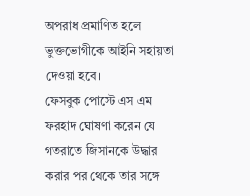অপরাধ প্রমাণিত হলে ভুক্তভোগীকে আইনি সহায়তা দেওয়া হবে।
ফেসবুক পোস্টে এস এম ফরহাদ ঘোষণা করেন যে গতরাতে জিসানকে উদ্ধার করার পর থেকে তার সঙ্গে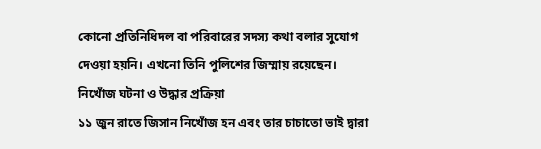কোনো প্রতিনিধিদল বা পরিবারের সদস্য কথা বলার সুযোগ দেওয়া হয়নি। এখনো তিনি পুলিশের জিম্মায় রয়েছেন।
নিখোঁজ ঘটনা ও উদ্ধার প্রক্রিয়া
১১ জুন রাতে জিসান নিখোঁজ হন এবং তার চাচাতো ভাই দ্বারা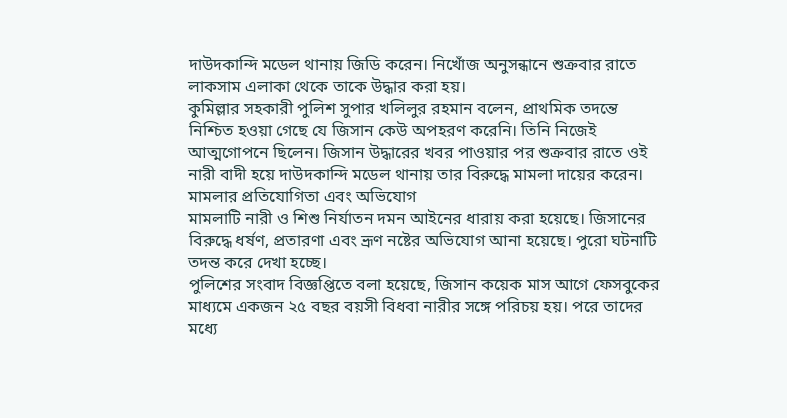দাউদকান্দি মডেল থানায় জিডি করেন। নিখোঁজ অনুসন্ধানে শুক্রবার রাতে লাকসাম এলাকা থেকে তাকে উদ্ধার করা হয়।
কুমিল্লার সহকারী পুলিশ সুপার খলিলুর রহমান বলেন, প্রাথমিক তদন্তে নিশ্চিত হওয়া গেছে যে জিসান কেউ অপহরণ করেনি। তিনি নিজেই আত্মগোপনে ছিলেন। জিসান উদ্ধারের খবর পাওয়ার পর শুক্রবার রাতে ওই নারী বাদী হয়ে দাউদকান্দি মডেল থানায় তার বিরুদ্ধে মামলা দায়ের করেন।
মামলার প্রতিযোগিতা এবং অভিযোগ
মামলাটি নারী ও শিশু নির্যাতন দমন আইনের ধারায় করা হয়েছে। জিসানের বিরুদ্ধে ধর্ষণ, প্রতারণা এবং ভ্রূণ নষ্টের অভিযোগ আনা হয়েছে। পুরো ঘটনাটি তদন্ত করে দেখা হচ্ছে।
পুলিশের সংবাদ বিজ্ঞপ্তিতে বলা হয়েছে, জিসান কয়েক মাস আগে ফেসবুকের মাধ্যমে একজন ২৫ বছর বয়সী বিধবা নারীর সঙ্গে পরিচয় হয়। পরে তাদের মধ্যে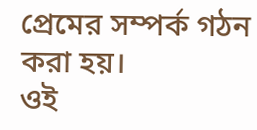প্রেমের সম্পর্ক গঠন করা হয়।
ওই